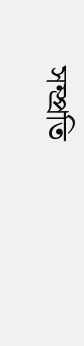সম্প্রতি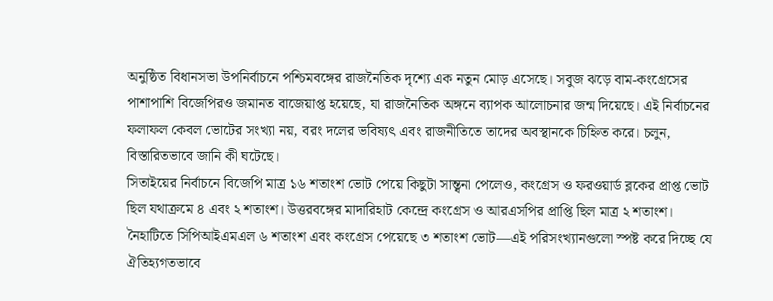অনুষ্ঠিত বিধানসভা উপনির্বাচনে পশ্চিমবঙ্গের রাজনৈতিক দৃশ্যে এক নতুন মোড় এসেছে। সবুজ ঝড়ে বাম-কংগ্রেসের পাশাপাশি বিজেপিরও জমানত বাজেয়াপ্ত হয়েছে, যা রাজনৈতিক অঙ্গনে ব্যাপক আলোচনার জন্ম দিয়েছে। এই নির্বাচনের ফলাফল কেবল ভোটের সংখ্যা নয়, বরং দলের ভবিষ্যৎ এবং রাজনীতিতে তাদের অবস্থানকে চিহ্নিত করে। চলুন, বিস্তারিতভাবে জানি কী ঘটেছে।
সিতাইয়ের নির্বাচনে বিজেপি মাত্র ১৬ শতাংশ ভোট পেয়ে কিছুটা সান্ত্বনা পেলেও, কংগ্রেস ও ফরওয়ার্ড ব্লকের প্রাপ্ত ভোট ছিল যথাক্রমে ৪ এবং ২ শতাংশ। উত্তরবঙ্গের মাদারিহাট কেন্দ্রে কংগ্রেস ও আরএসপির প্রাপ্তি ছিল মাত্র ২ শতাংশ। নৈহাটিতে সিপিআইএমএল ৬ শতাংশ এবং কংগ্রেস পেয়েছে ৩ শতাংশ ভোট—এই পরিসংখ্যানগুলো স্পষ্ট করে দিচ্ছে যে ঐতিহ্যগতভাবে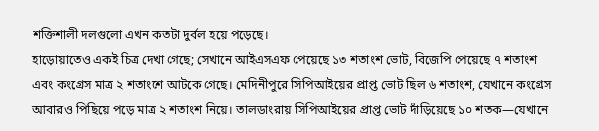শক্তিশালী দলগুলো এখন কতটা দুর্বল হয়ে পড়েছে।
হাড়োয়াতেও একই চিত্র দেখা গেছে; সেখানে আইএসএফ পেয়েছে ১৩ শতাংশ ভোট, বিজেপি পেয়েছে ৭ শতাংশ এবং কংগ্রেস মাত্র ২ শতাংশে আটকে গেছে। মেদিনীপুরে সিপিআইয়ের প্রাপ্ত ভোট ছিল ৬ শতাংশ, যেখানে কংগ্রেস আবারও পিছিয়ে পড়ে মাত্র ২ শতাংশ নিয়ে। তালডাংরায় সিপিআইয়ের প্রাপ্ত ভোট দাঁড়িয়েছে ১০ শতক—যেখানে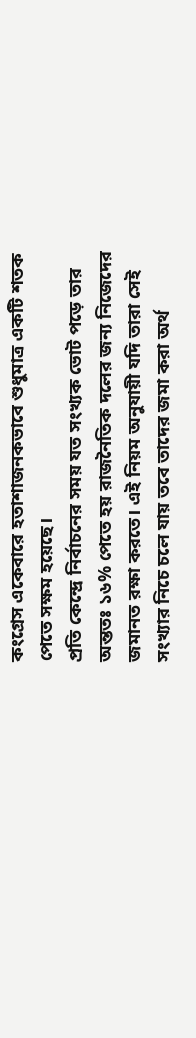কংগ্রেস একেবারে হতাশাজনকভাবে শুধুমাত্র একটি শতক পেতে সক্ষম হয়েছে।
প্রতি কেন্দ্রে নির্বাচনের সময় যত সংখ্যক ভোট পড়ে তার অন্ততঃ ১৬% পেতে হয় রাজনৈতিক দলের জন্য নিজেদের জমানত রক্ষা করতে। এই নিয়ম অনুযায়ী যদি তারা সেই সংখ্যার নিচে চলে যায় তবে তাদের জমা করা অর্থ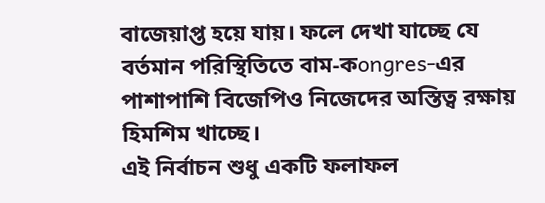বাজেয়াপ্ত হয়ে যায়। ফলে দেখা যাচ্ছে যে বর্তমান পরিস্থিতিতে বাম-কongres-এর পাশাপাশি বিজেপিও নিজেদের অস্তিত্ব রক্ষায় হিমশিম খাচ্ছে।
এই নির্বাচন শুধু একটি ফলাফল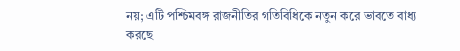নয়; এটি পশ্চিমবঙ্গ রাজনীতির গতিবিধিকে নতুন করে ভাবতে বাধ্য করছে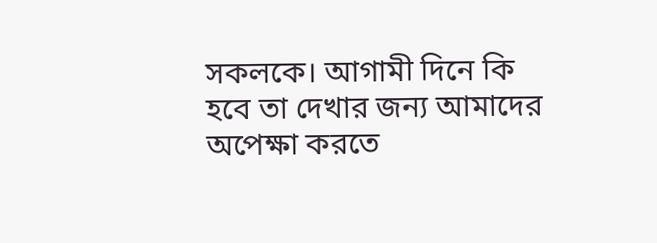সকলকে। আগামী দিনে কি হবে তা দেখার জন্য আমাদের অপেক্ষা করতে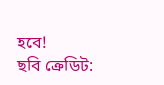হবে!
ছবি ক্রেডিট: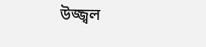উজ্জ্বল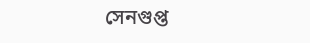সেনগুপ্ত